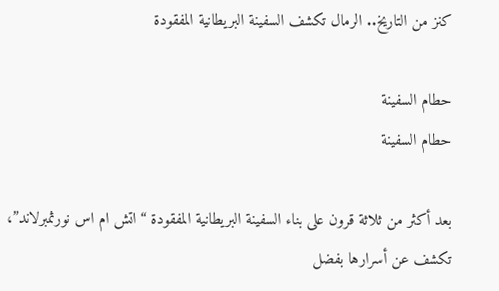كنز من التاريخ.. الرمال تكشف السفينة البريطانية المفقودة

حطام السفينة
حطام السفينة

بعد أكثر من ثلاثة قرون على بناء السفينة البريطانية المفقودة “اتش ام اس نورثمبرلاند”، تكشف عن أسرارها بفضل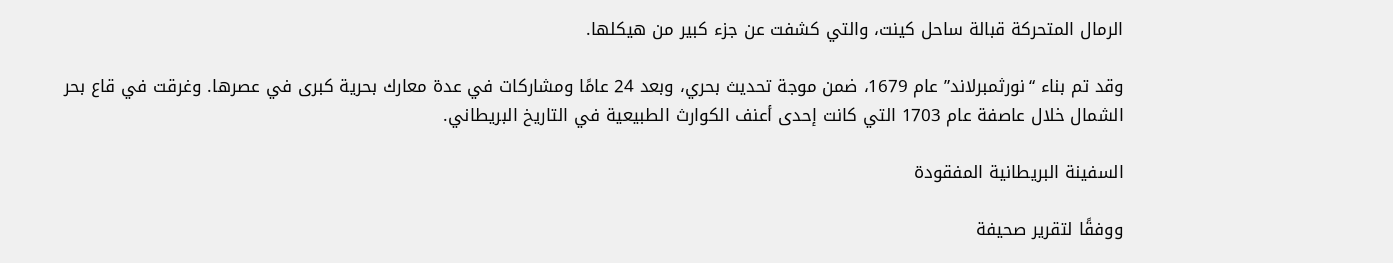الرمال المتحركة قبالة ساحل كينت، والتي كشفت عن جزء كبير من هيكلها.

وقد تم بناء “نورثمبرلاند” عام 1679، ضمن موجة تحديث بحري، وبعد 24 عامًا ومشاركات في عدة معارك بحرية كبرى في عصرها. وغرقت في قاع بحر الشمال خلال عاصفة عام 1703 التي كانت إحدى أعنف الكوارث الطبيعية في التاريخ البريطاني.

السفينة البريطانية المفقودة

ووفقًا لتقرير صحيفة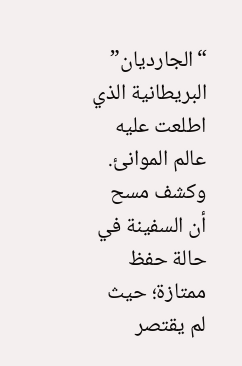“الجارديان” البريطانية الذي اطلعت عليه عالم الموانئ. وكشف مسح أن السفينة في حالة حفظ ممتازة؛ حيث لم يقتصر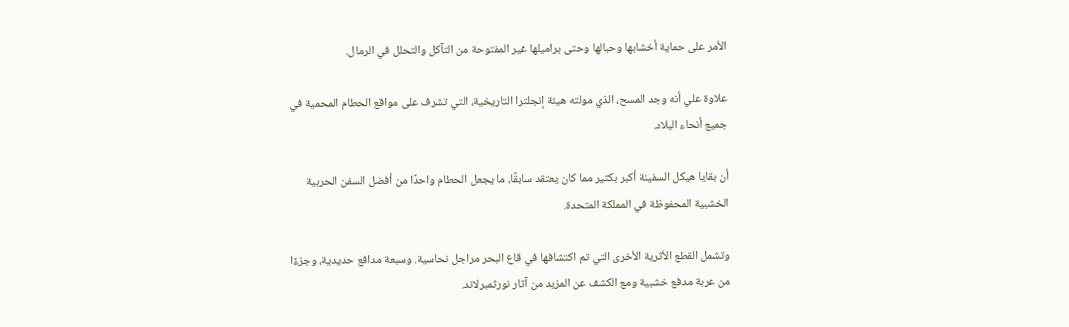الأمر على حماية أخشابها وحبالها وحتى براميلها غير المفتوحة من التآكل والتحلل في الرمال.

علاوة علي أنه وجد المسح، الذي مولته هيئة إنجلترا التاريخية، التي تشرف على مواقع الحطام المحمية في جميع أنحاء البلاد.

أن بقايا هيكل السفينة أكبر بكثير مما كان يعتقد سابقًا، ما يجعل الحطام واحدًا من أفضل السفن الحربية الخشبية المحفوظة في المملكة المتحدة.

وتشمل القطع الأثرية الأخرى التي تم اكتشافها في قاع البحر مراجل نحاسية. وسبعة مدافع حديدية، وجزءًا من عربة مدفع خشبية ومع الكشف عن المزيد من آثار نورثمبرلاند.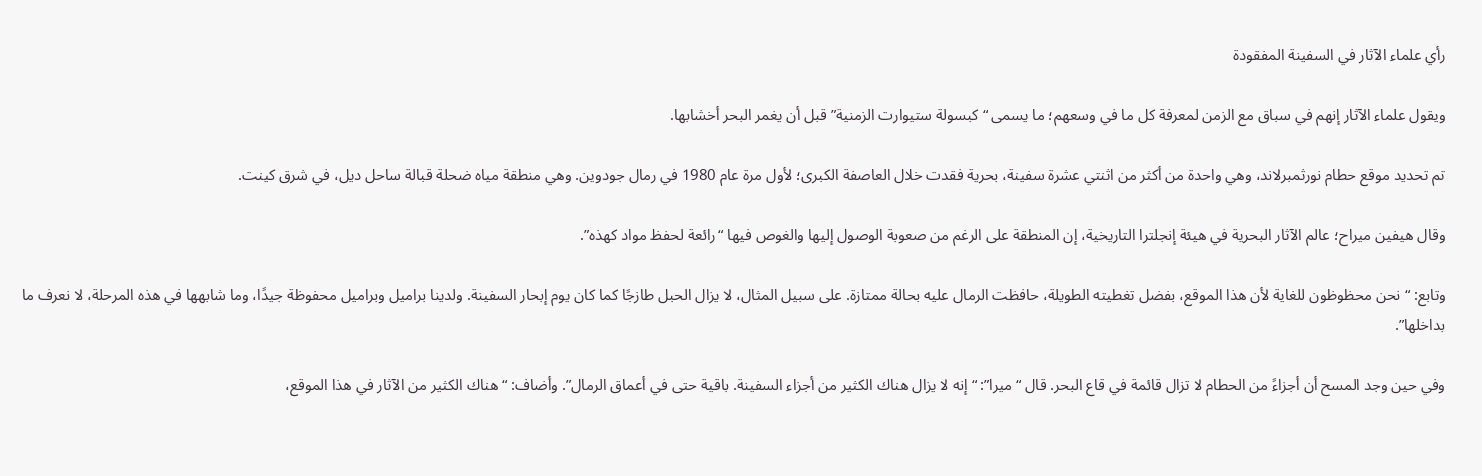رأي علماء الآثار في السفينة المفقودة

ويقول علماء الآثار إنهم في سباق مع الزمن لمعرفة كل ما في وسعهم؛ ما يسمى “كبسولة ستيوارت الزمنية” قبل أن يغمر البحر أخشابها.

تم تحديد موقع حطام نورثمبرلاند، وهي واحدة من أكثر من اثنتي عشرة سفينة، بحرية فقدت خلال العاصفة الكبرى؛ لأول مرة عام 1980 في رمال جودوين. وهي منطقة مياه ضحلة قبالة ساحل ديل، في شرق كينت.

وقال هيفين ميراح؛ عالم الآثار البحرية في هيئة إنجلترا التاريخية، إن المنطقة على الرغم من صعوبة الوصول إليها والغوص فيها “رائعة لحفظ مواد كهذه”.

وتابع: “نحن محظوظون للغاية لأن هذا الموقع، بفضل تغطيته الطويلة، حافظت الرمال عليه بحالة ممتازة. على سبيل المثال، لا يزال الحبل طازجًا كما كان يوم إبحار السفينة. ولدينا براميل وبراميل محفوظة جيدًا، وما شابهها في هذه المرحلة، لا نعرف ما بداخلها”.

وفي حين وجد المسح أن أجزاءً من الحطام لا تزال قائمة في قاع البحر. قال “ميرا”: “إنه لا يزال هناك الكثير من أجزاء السفينة. باقية حتى في أعماق الرمال”. وأضاف: “هناك الكثير من الآثار في هذا الموقع،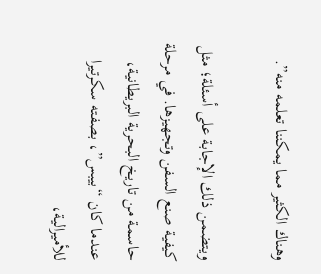وهناك الكثير مما يمكننا تعلمه منه”.

ويتضمن ذلك الإجابة على أسئلة؛ مثل كيفية صنع السفن وتجهيزها. في مرحلة حاسمة من تاريخ البحرية البريطانية، عندما كان “بيبس”، بصفته سكرتيرا للأميرالية،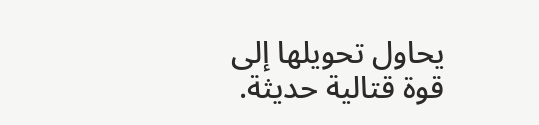يحاول تحويلها إلى قوة قتالية حديثة.